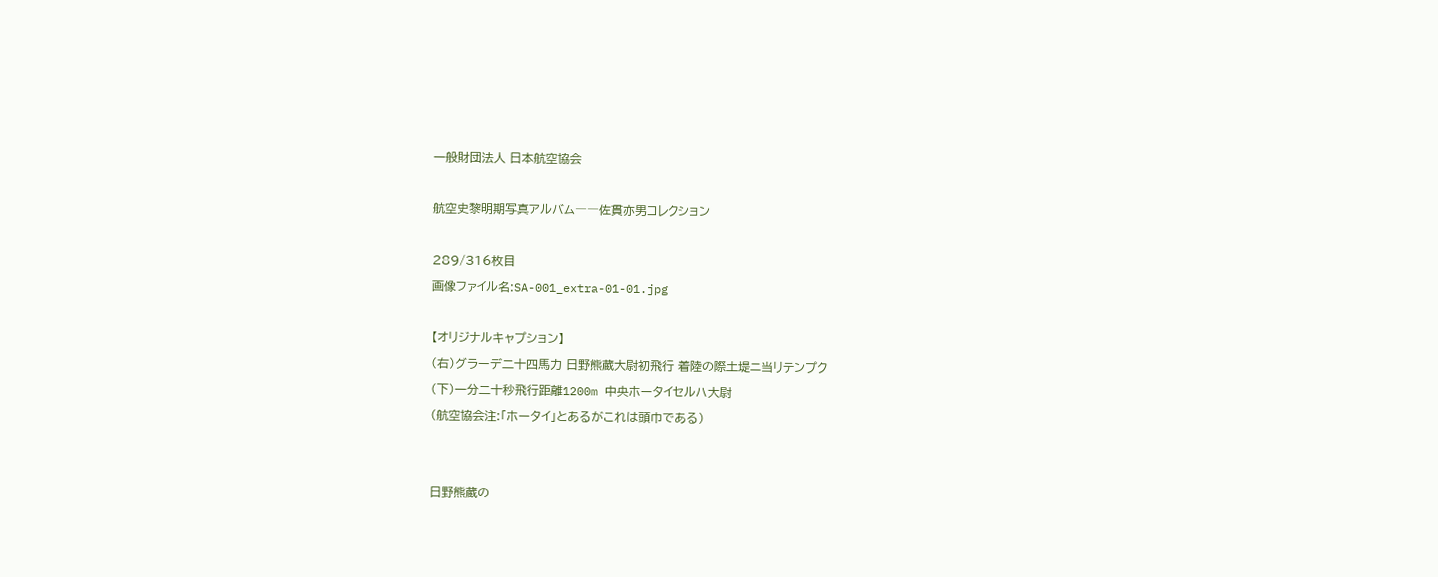一般財団法人 日本航空協会

航空史黎明期写真アルバム――佐貫亦男コレクション

289/316枚目
画像ファイル名:SA-001_extra-01-01.jpg

【オリジナルキャプション】
(右)グラーデ二十四馬力 日野熊蔵大尉初飛行 着陸の際土堤ニ当リテンプク
(下)一分二十秒飛行距離1200m 中央ホータイセルハ大尉
(航空協会注:「ホータイ」とあるがこれは頭巾である)


日野熊蔵の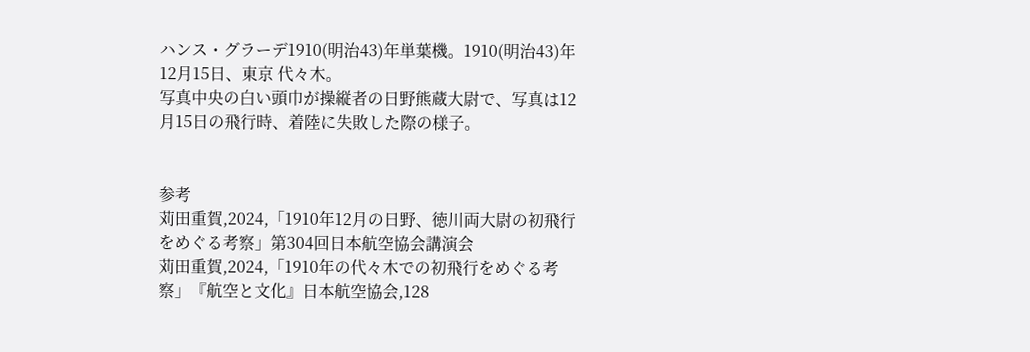ハンス・グラーデ1910(明治43)年単葉機。1910(明治43)年12月15日、東京 代々木。
写真中央の白い頭巾が操縦者の日野熊蔵大尉で、写真は12月15日の飛行時、着陸に失敗した際の様子。


参考
苅田重賀,2024,「1910年12月の日野、徳川両大尉の初飛行をめぐる考察」第304回日本航空協会講演会
苅田重賀,2024,「1910年の代々木での初飛行をめぐる考察」『航空と文化』日本航空協会,128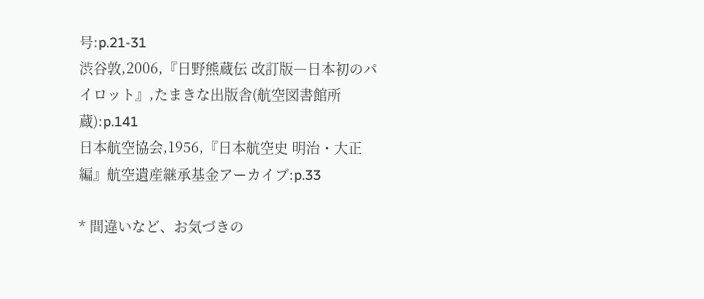号:p.21-31
渋谷敦,2006,『日野熊蔵伝 改訂版―日本初のパイロット』,たまきな出版舎(航空図書館所蔵):p.141
日本航空協会,1956,『日本航空史 明治・大正編』航空遺産継承基金アーカイブ:p.33

* 間違いなど、お気づきの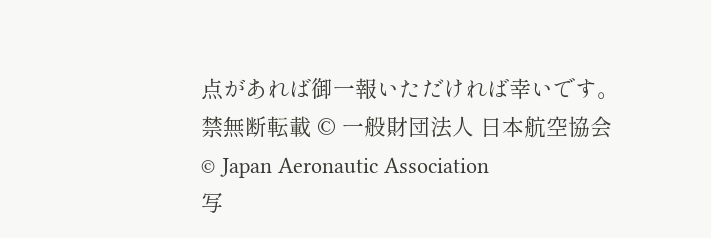点があれば御一報いただければ幸いです。
禁無断転載 © 一般財団法人 日本航空協会
© Japan Aeronautic Association
写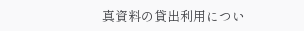真資料の貸出利用につい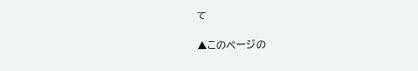て

▲このページの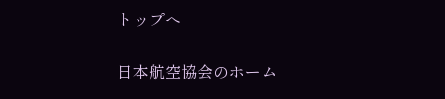トップへ

日本航空協会のホーム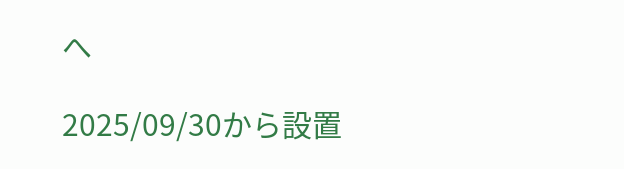へ

2025/09/30から設置